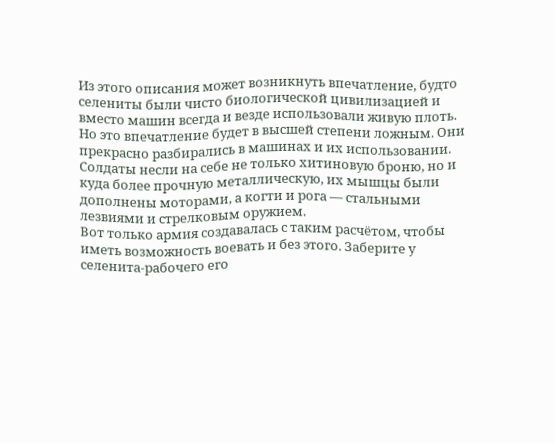Из этого описания может возникнуть впечатление, будто селениты были чисто биологической цивилизацией и вместо машин всегда и везде использовали живую плоть. Но это впечатление будет в высшей степени ложным. Они прекрасно разбирались в машинах и их использовании. Солдаты несли на себе не только хитиновую броню, но и куда более прочную металлическую, их мышцы были дополнены моторами, а когти и рога — стальными лезвиями и стрелковым оружием.
Вот только армия создавалась с таким расчётом, чтобы иметь возможность воевать и без этого. Заберите у селенита-рабочего его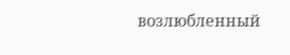возлюбленный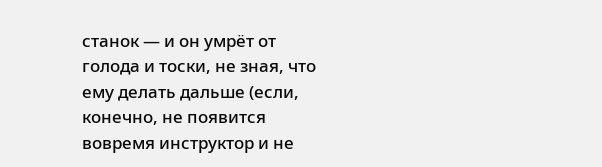станок — и он умрёт от голода и тоски, не зная, что ему делать дальше (если, конечно, не появится вовремя инструктор и не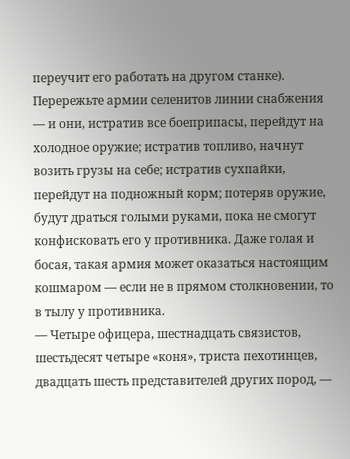переучит его работать на другом станке). Перережьте армии селенитов линии снабжения — и они, истратив все боеприпасы, перейдут на холодное оружие; истратив топливо, начнут возить грузы на себе; истратив сухпайки, перейдут на подножный корм; потеряв оружие, будут драться голыми руками, пока не смогут конфисковать его у противника. Даже голая и босая, такая армия может оказаться настоящим кошмаром — если не в прямом столкновении, то в тылу у противника.
— Четыре офицера, шестнадцать связистов, шестьдесят четыре «коня», триста пехотинцев, двадцать шесть представителей других пород, —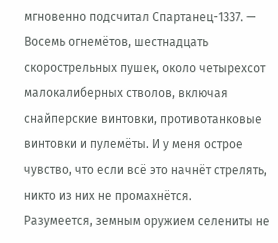мгновенно подсчитал Спартанец-1337. — Восемь огнемётов, шестнадцать скорострельных пушек, около четырехсот малокалиберных стволов, включая снайперские винтовки, противотанковые винтовки и пулемёты. И у меня острое чувство, что если всё это начнёт стрелять, никто из них не промахнётся.
Разумеется, земным оружием селениты не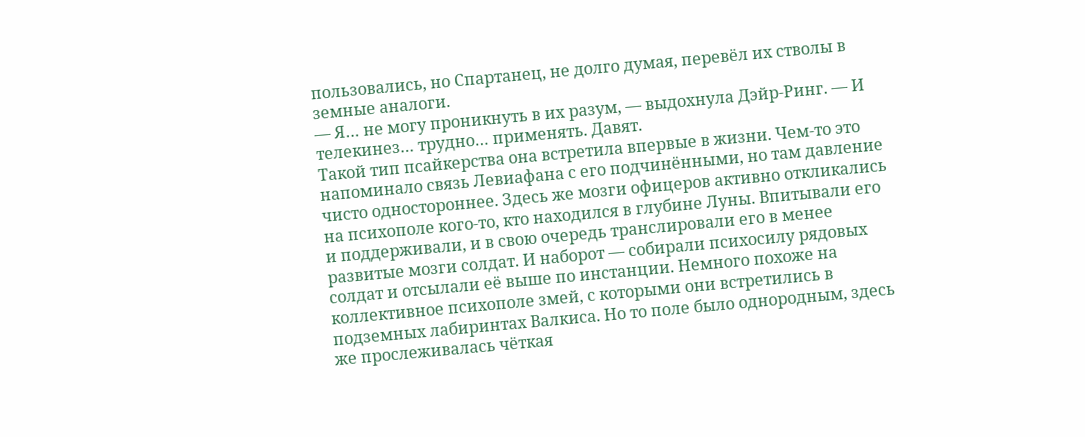пользовались, но Спартанец, не долго думая, перевёл их стволы в земные аналоги.
— Я… не могу проникнуть в их разум, — выдохнула Дэйр-Ринг. — И телекинез… трудно… применять. Давят.
Такой тип псайкерства она встретила впервые в жизни. Чем-то это напоминало связь Левиафана с его подчинёнными, но там давление чисто одностороннее. Здесь же мозги офицеров активно откликались на психополе кого-то, кто находился в глубине Луны. Впитывали его и поддерживали, и в свою очередь транслировали его в менее развитые мозги солдат. И наборот — собирали психосилу рядовых солдат и отсылали её выше по инстанции. Немного похоже на коллективное психополе змей, с которыми они встретились в подземных лабиринтах Валкиса. Но то поле было однородным, здесь же прослеживалась чёткая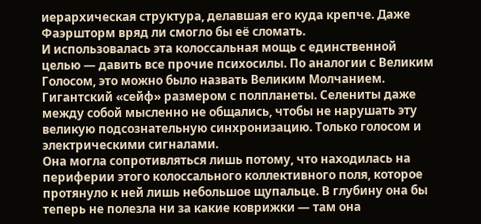иерархическая структура, делавшая его куда крепче. Даже Фаэршторм вряд ли смогло бы её сломать.
И использовалась эта колоссальная мощь с единственной целью — давить все прочие психосилы. По аналогии с Великим Голосом, это можно было назвать Великим Молчанием. Гигантский «сейф» размером с полпланеты. Селениты даже между собой мысленно не общались, чтобы не нарушать эту великую подсознательную синхронизацию. Только голосом и электрическими сигналами.
Она могла сопротивляться лишь потому, что находилась на периферии этого колоссального коллективного поля, которое протянуло к ней лишь небольшое щупальце. В глубину она бы теперь не полезла ни за какие коврижки — там она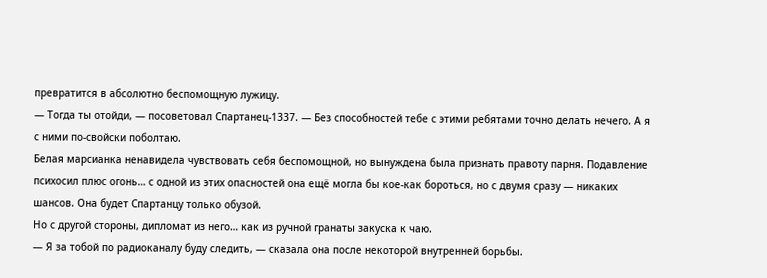превратится в абсолютно беспомощную лужицу.
— Тогда ты отойди, — посоветовал Спартанец-1337. — Без способностей тебе с этими ребятами точно делать нечего. А я с ними по-свойски поболтаю.
Белая марсианка ненавидела чувствовать себя беспомощной, но вынуждена была признать правоту парня. Подавление психосил плюс огонь… с одной из этих опасностей она ещё могла бы кое-как бороться, но с двумя сразу — никаких шансов. Она будет Спартанцу только обузой.
Но с другой стороны, дипломат из него… как из ручной гранаты закуска к чаю.
— Я за тобой по радиоканалу буду следить, — сказала она после некоторой внутренней борьбы.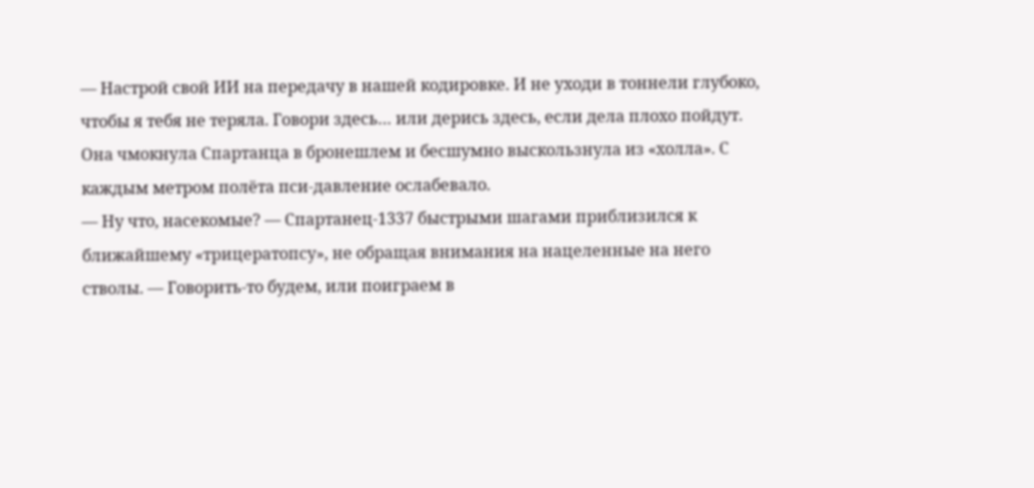— Настрой свой ИИ на передачу в нашей кодировке. И не уходи в тоннели глубоко, чтобы я тебя не теряла. Говори здесь… или дерись здесь, если дела плохо пойдут.
Она чмокнула Спартанца в бронешлем и бесшумно выскользнула из «холла». С каждым метром полёта пси-давление ослабевало.
— Ну что, насекомые? — Спартанец-1337 быстрыми шагами приблизился к ближайшему «трицератопсу», не обращая внимания на нацеленные на него стволы. — Говорить-то будем, или поиграем в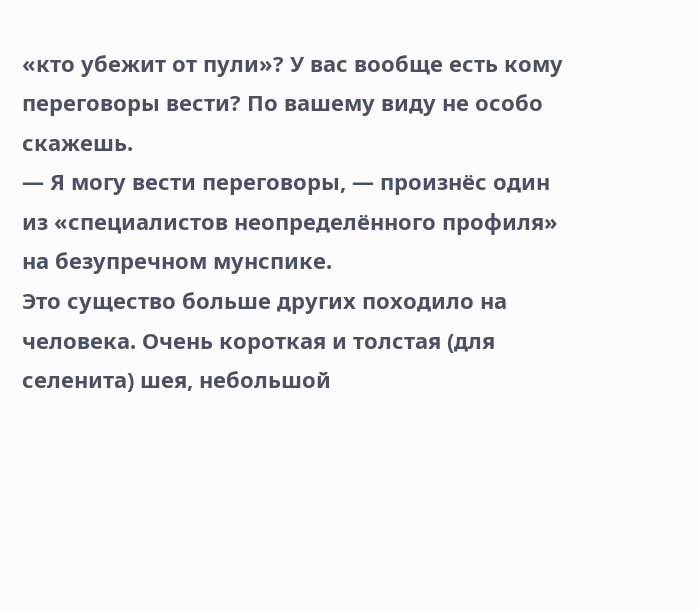«кто убежит от пули»? У вас вообще есть кому переговоры вести? По вашему виду не особо скажешь.
— Я могу вести переговоры, — произнёс один из «специалистов неопределённого профиля» на безупречном мунспике.
Это существо больше других походило на человека. Очень короткая и толстая (для селенита) шея, небольшой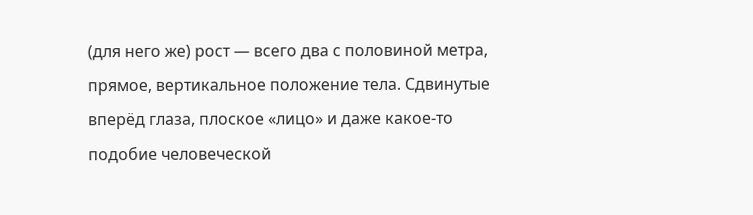(для него же) рост — всего два с половиной метра, прямое, вертикальное положение тела. Сдвинутые вперёд глаза, плоское «лицо» и даже какое-то подобие человеческой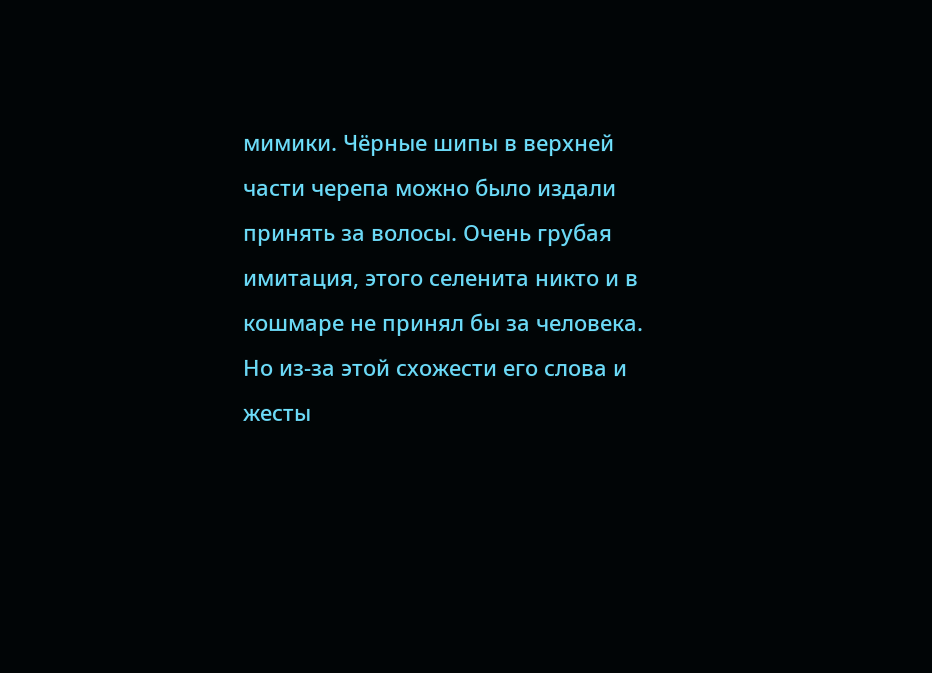мимики. Чёрные шипы в верхней части черепа можно было издали принять за волосы. Очень грубая имитация, этого селенита никто и в кошмаре не принял бы за человека. Но из-за этой схожести его слова и жесты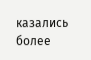казались более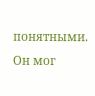понятными. Он мог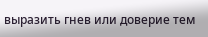выразить гнев или доверие тем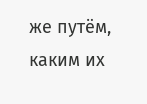же путём, каким их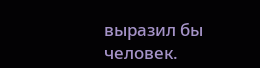выразил бы человек.